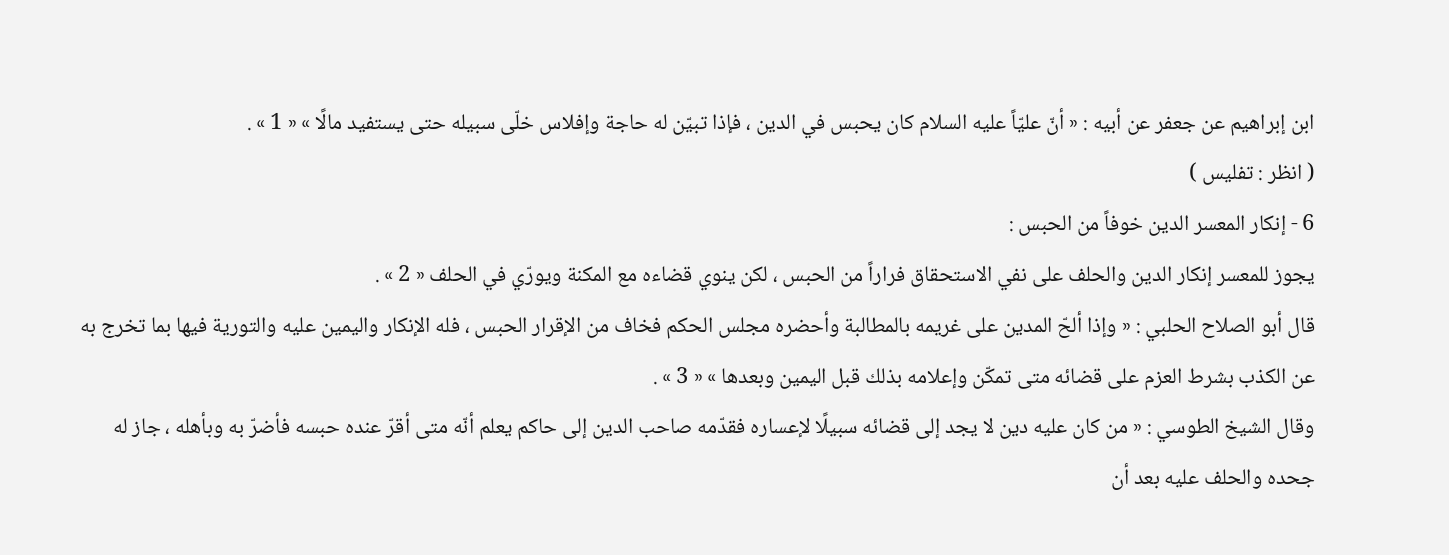ابن إبراهيم عن جعفر عن أبيه : « أنّ عليّاً عليه السلام كان يحبس في الدين ، فإذا تبيّن له حاجة وإفلاس خلّى سبيله حتى يستفيد مالًا » « 1 » .
( انظر : تفليس )
6 - إنكار المعسر الدين خوفاً من الحبس :
يجوز للمعسر إنكار الدين والحلف على نفي الاستحقاق فراراً من الحبس ، لكن ينوي قضاءه مع المكنة ويورّي في الحلف « 2 » .
قال أبو الصلاح الحلبي : « وإذا ألحّ المدين على غريمه بالمطالبة وأحضره مجلس الحكم فخاف من الإقرار الحبس ، فله الإنكار واليمين عليه والتورية فيها بما تخرج به عن الكذب بشرط العزم على قضائه متى تمكّن وإعلامه بذلك قبل اليمين وبعدها » « 3 » .
وقال الشيخ الطوسي : « من كان عليه دين لا يجد إلى قضائه سبيلًا لإعساره فقدّمه صاحب الدين إلى حاكم يعلم أنّه متى أقرّ عنده حبسه فأضرّ به وبأهله ، جاز له جحده والحلف عليه بعد أن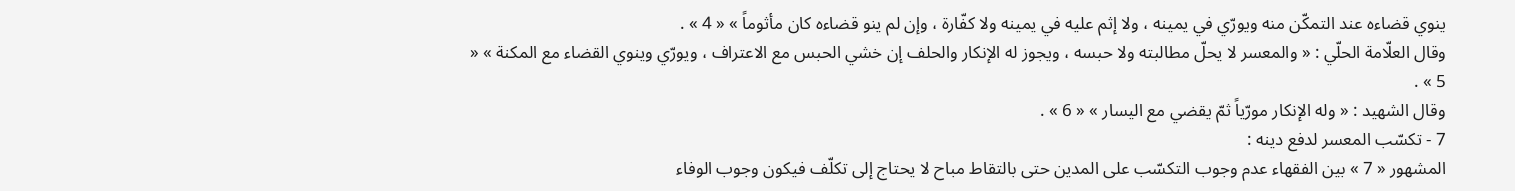ينوي قضاءه عند التمكّن منه ويورّي في يمينه ، ولا إثم عليه في يمينه ولا كفّارة ، وإن لم ينو قضاءه كان مأثوماً » « 4 » .
وقال العلّامة الحلّي : « والمعسر لا يحلّ مطالبته ولا حبسه ، ويجوز له الإنكار والحلف إن خشي الحبس مع الاعتراف ، ويورّي وينوي القضاء مع المكنة » « 5 » .
وقال الشهيد : « وله الإنكار مورّياً ثمّ يقضي مع اليسار » « 6 » .
7 - تكسّب المعسر لدفع دينه :
المشهور « 7 » بين الفقهاء عدم وجوب التكسّب على المدين حتى بالتقاط مباح لا يحتاج إلى تكلّف فيكون وجوب الوفاء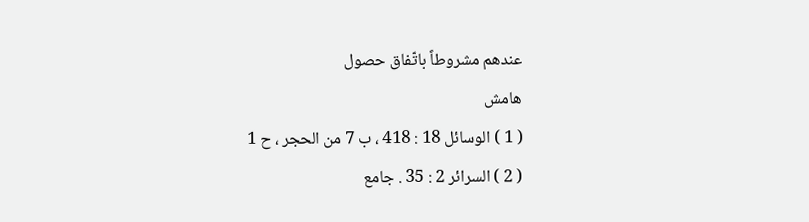عندهم مشروطاً باتّفاق حصول
هامش
( 1 ) الوسائل 18 : 418 ، ب 7 من الحجر ، ح 1
( 2 ) السرائر 2 : 35 . جامع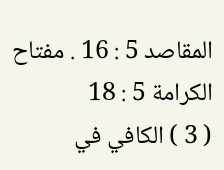المقاصد 5 : 16 . مفتاح الكرامة 5 : 18
( 3 ) الكافي في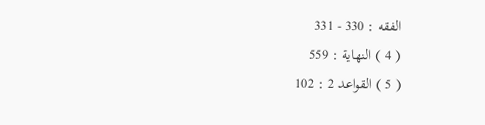الفقه : 330 - 331
( 4 ) النهاية : 559
( 5 ) القواعد 2 : 102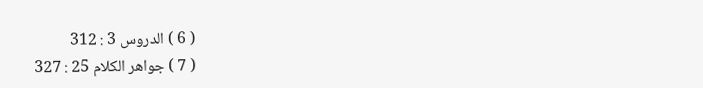( 6 ) الدروس 3 : 312
( 7 ) جواهر الكلام 25 : 327